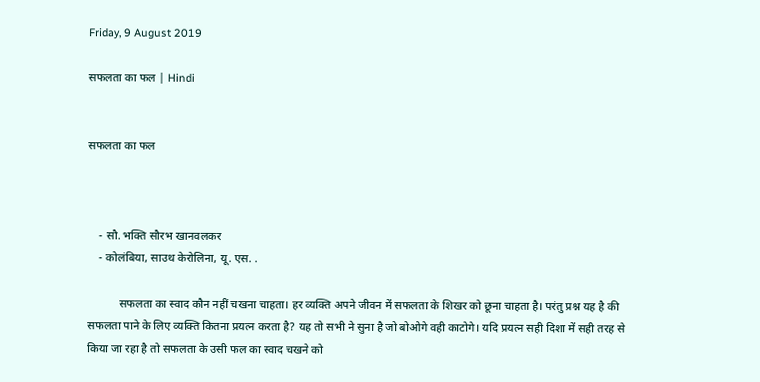Friday, 9 August 2019

सफलता का फल | Hindi


सफलता का फल



    - सौ. भक्ति सौरभ खानवलकर
    - कोलंबिया, साउथ केरोलिना, यू. एस. .

           सफलता का स्वाद कौन नहीं चखना चाहता। हर व्यक्ति अपने जीवन में सफलता के शिखर को छूना चाहता है। परंतु प्रश्न यह है की सफलता पाने के लिए व्यक्ति कितना प्रयत्न करता है? यह तो सभी ने सुना है जो बोओगे वही काटोगे। यदि प्रयत्न सही दिशा में सही तरह से किया जा रहा है तो सफलता के उसी फल का स्वाद चखने को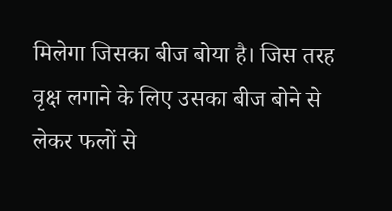मिलेगा जिसका बीज बोया है। जिस तरह वृक्ष लगाने के लिए उसका बीज बोने से लेकर फलों से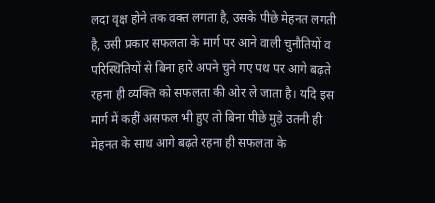लदा वृक्ष होने तक वक्त लगता है, उसके पीछे मेहनत लगती है, उसी प्रकार सफलता के मार्ग पर आने वाली चुनौतियों व परिस्थितियों से बिना हारे अपने चुने गए पथ पर आगे बढ़ते रहना ही व्यक्ति को सफलता की ओर ले जाता है। यदि इस मार्ग में कहीं असफल भी हुए तो बिना पीछे मुड़े उतनी ही मेहनत के साथ आगे बढ़ते रहना ही सफलता के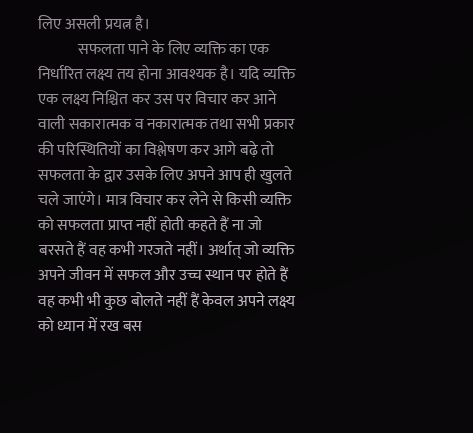लिए असली प्रयत्न है।
             सफलता पाने के लिए व्यक्ति का एक निर्धारित लक्ष्य तय होना आवश्यक है। यदि व्यक्ति एक लक्ष्य निश्चित कर उस पर विचार कर आने वाली सकारात्मक व नकारात्मक तथा सभी प्रकार की परिस्थितियों का विश्लेषण कर आगे बढ़े तो सफलता के द्वार उसके लिए अपने आप ही खुलते चले जाएंगे। मात्र विचार कर लेने से किसी व्यक्ति को सफलता प्राप्त नहीं होती कहते हैं ना जो बरसते हैं वह कभी गरजते नहीं। अर्थात् जो व्यक्ति अपने जीवन में सफल और उच्च स्थान पर होते हैं वह कभी भी कुछ बोलते नहीं हैं केवल अपने लक्ष्य को ध्यान में रख बस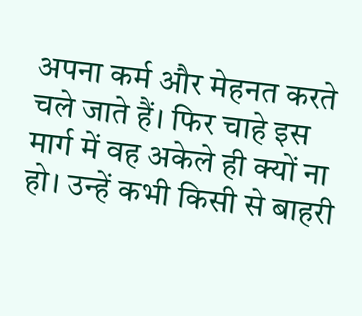अपना कर्म और मेहनत करते चले जाते हैं। फिर चाहे इस मार्ग में वह अकेले ही क्यों ना हो। उन्हें कभी किसी से बाहरी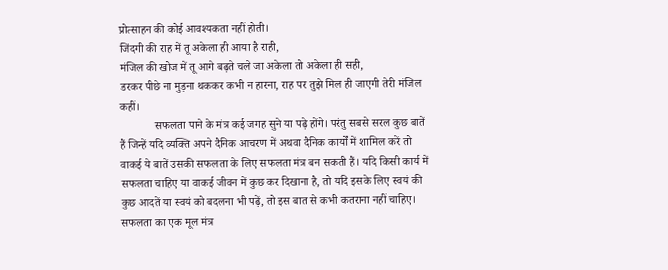प्रोत्साहन की कोई आवश्यकता नहीं होती।
जिंदगी की राह में तू अकेला ही आया है राही,
मंजिल की खोज में तू आगे बढ़ते चले जा अकेला तो अकेला ही सही,
डरकर पीछे ना मुड़ना थककर कभी न हारना, राह पर तुझे मिल ही जाएगी तेरी मंजिल कहीं।
            सफलता पाने के मंत्र कई जगह सुने या पढ़े होंगे। परंतु सबसे सरल कुछ बातें हैं जिन्हें यदि व्यक्ति अपने दैनिक आचरण में अथवा दैनिक कार्यों में शामिल करें तो वाकई ये बातें उसकी सफलता के लिए सफलता मंत्र बन सकती हैं। यदि किसी कार्य में सफलता चाहिए या वाकई जीवन में कुछ कर दिखाना है, तो यदि इसके लिए स्वयं की कुछ आदतें या स्वयं को बदलना भी पढ़ें, तो इस बात से कभी कतराना नहीं चाहिए। सफलता का एक मूल मंत्र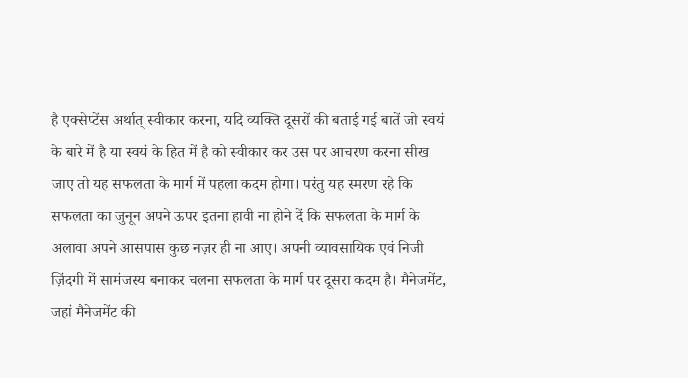है एक्सेप्टेंस अर्थात् स्वीकार करना, यदि व्यक्ति दूसरों की बताई गई बातें जो स्वयं के बारे में है या स्वयं के हित में है को स्वीकार कर उस पर आचरण करना सीख जाए तो यह सफलता के मार्ग में पहला कदम होगा। परंतु यह स्मरण रहे कि सफलता का जुनून अपने ऊपर इतना हावी ना होने दें कि सफलता के मार्ग के अलावा अपने आसपास कुछ नज़र ही ना आए। अपनी व्यावसायिक एवं निजी ज़िंदगी में सामंजस्य बनाकर चलना सफलता के मार्ग पर दूसरा कदम है। मैनेजमेंट, जहां मैनेजमेंट की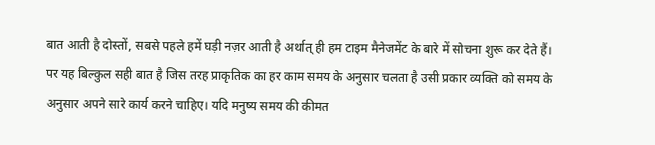बात आती है दोस्तों, सबसे पहले हमें घड़ी नज़र आती है अर्थात् ही हम टाइम मैनेजमेंट के बारे में सोचना शुरू कर देते हैं। पर यह बिल्कुल सही बात है जिस तरह प्राकृतिक का हर काम समय के अनुसार चलता है उसी प्रकार व्यक्ति को समय के अनुसार अपने सारे कार्य करने चाहिए। यदि मनुष्य समय की कीमत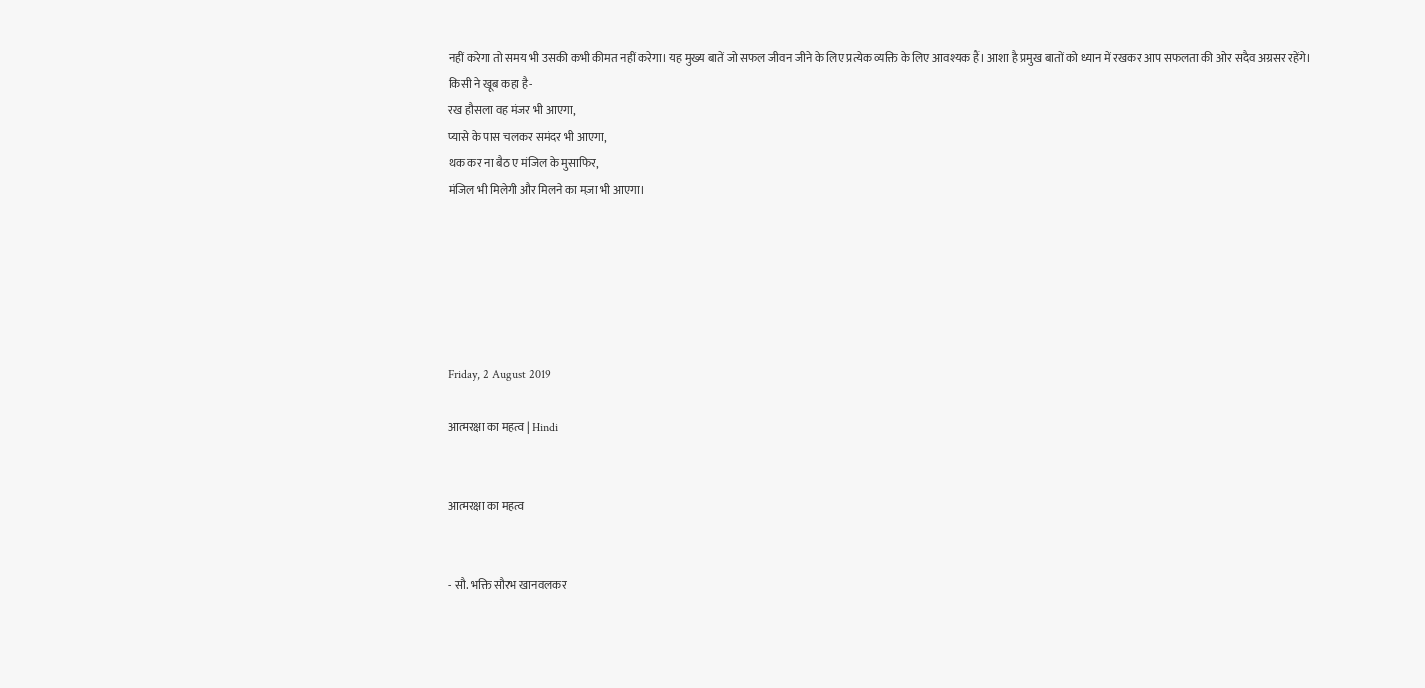नहीं करेगा तो समय भी उसकी कभी कीमत नहीं करेगा। यह मुख्य बातें जो सफल जीवन जीने के लिए प्रत्येक व्यक्ति के लिए आवश्यक हैं। आशा है प्रमुख बातों को ध्यान में रखकर आप सफलता की ओर सदैव अग्रसर रहेंगे।
किसी ने खूब कहा है-
रख हौसला वह मंजर भी आएगा,
प्यासे के पास चलकर समंदर भी आएगा,
थक कर ना बैठ ए मंजिल के मुसाफिर,
मंजिल भी मिलेगी और मिलने का मज़ा भी आएगा।






Friday, 2 August 2019

आत्मरक्षा का महत्व | Hindi


आत्मरक्षा का महत्व


- सौ. भक्ति सौरभ खानवलकर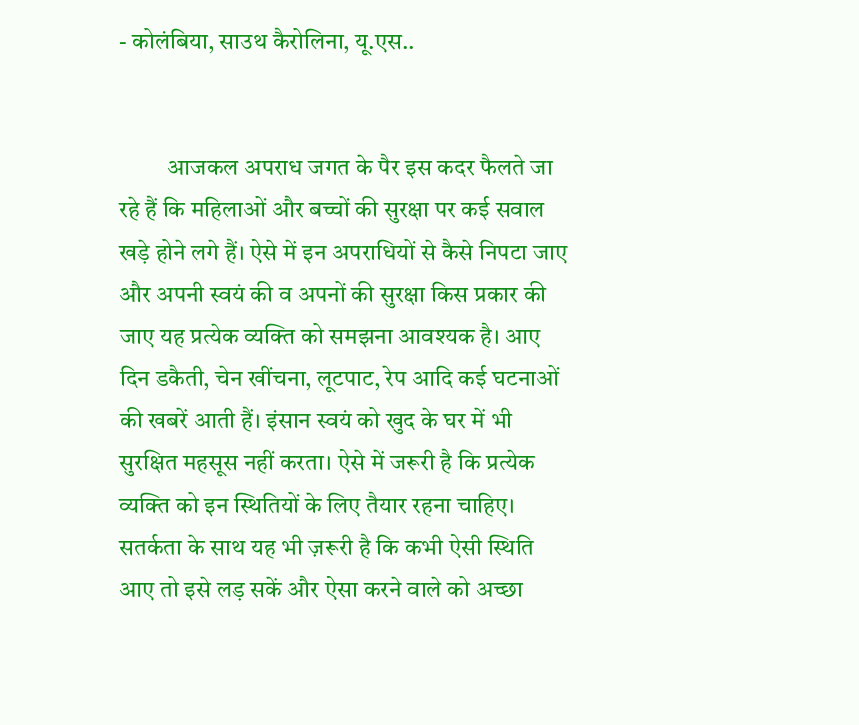- कोलंबिया, साउथ कैरोलिना, यू.एस..


          आजकल अपराध जगत के पैर इस कदर फैलते जा रहे हैं कि महिलाओं और बच्चों की सुरक्षा पर कई सवाल खड़े होने लगे हैं। ऐसे में इन अपराधियों से कैसे निपटा जाए और अपनी स्वयं की व अपनों की सुरक्षा किस प्रकार की जाए यह प्रत्येक व्यक्ति को समझना आवश्यक है। आए दिन डकैती, चेन खींचना, लूटपाट, रेप आदि कई घटनाओं की खबरें आती हैं। इंसान स्वयं को खुद के घर में भी सुरक्षित महसूस नहीं करता। ऐसे में जरूरी है कि प्रत्येक व्यक्ति को इन स्थितियों के लिए तैयार रहना चाहिए। सतर्कता के साथ यह भी ज़रूरी है कि कभी ऐसी स्थिति आए तो इसे लड़ सकें और ऐसा करने वाले को अच्छा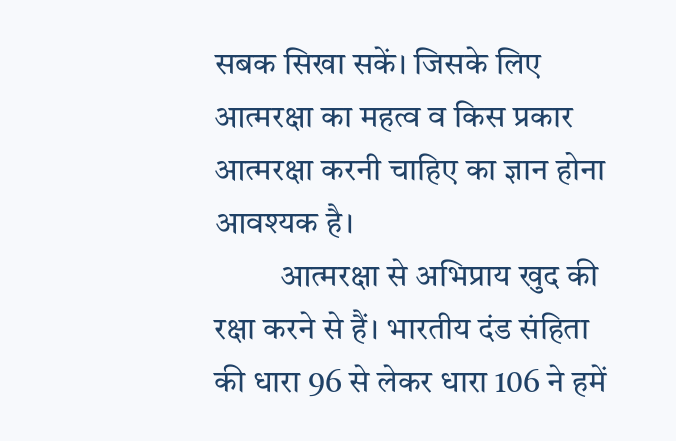सबक सिखा सकें। जिसके लिए आत्मरक्षा का महत्व व किस प्रकार आत्मरक्षा करनी चाहिए का ज्ञान होना आवश्यक है।
          आत्मरक्षा से अभिप्राय खुद की रक्षा करने से हैं। भारतीय दंड संहिता की धारा 96 से लेकर धारा 106 ने हमें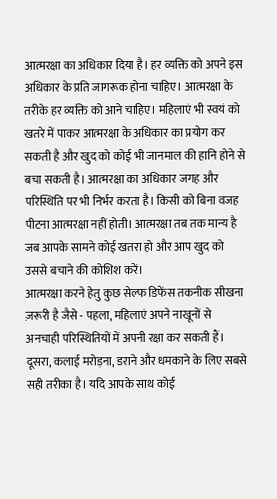आत्मरक्षा का अधिकार दिया है। हर व्यक्ति को अपने इस अधिकार के प्रति जागरूक होना चाहिए। आत्मरक्षा के तरीके हर व्यक्ति को आने चाहिए। महिलाएं भी स्वयं को खतरे में पाकर आत्मरक्षा के अधिकार का प्रयोग कर सकती है और खुद को कोई भी जानमाल की हानि होने से बचा सकती है। आत्मरक्षा का अधिकार जगह और परिस्थिति पर भी निर्भर करता है। किसी को बिना वजह पीटना आत्मरक्षा नहीं होती। आत्मरक्षा तब तक मान्य है जब आपके सामने कोई खतरा हो और आप खुद को उससे बचाने की कोशिश करें।
आत्मरक्षा करने हेतु कुछ सेल्फ डिफेंस तकनीक सीखना ज़रूरी है जैसे - पहला, महिलाएं अपने नाखूनों से अनचाही परिस्थितियों में अपनी रक्षा कर सकती हैं। दूसरा, कलाई मरोड़ना, डराने और धमकाने के लिए सबसे सही तरीका है। यदि आपके साथ कोई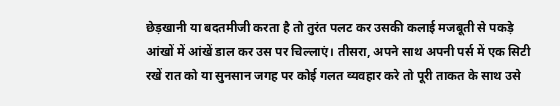छेड़खानी या बदतमीजी करता है तो तुरंत पलट कर उसकी कलाई मजबूती से पकड़े आंखों में आंखें डाल कर उस पर चिल्लाएं। तीसरा, अपने साथ अपनी पर्स में एक सिटी रखें रात को या सुनसान जगह पर कोई गलत व्यवहार करे तो पूरी ताकत के साथ उसे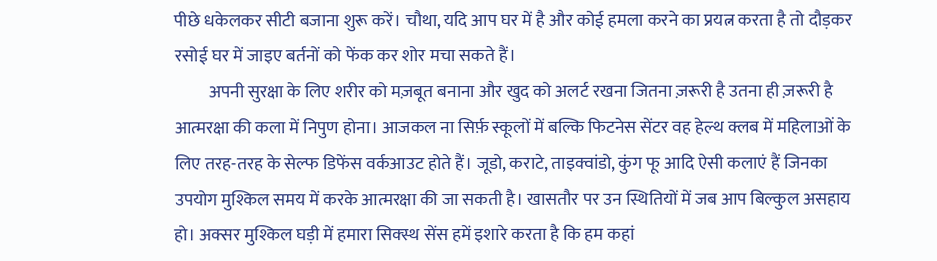पीछे धकेलकर सीटी बजाना शुरू करें। चौथा, यदि आप घर में है और कोई हमला करने का प्रयत्न करता है तो दौड़कर रसोई घर में जाइए बर्तनों को फेंक कर शोर मचा सकते हैं।
          अपनी सुरक्षा के लिए शरीर को मज़बूत बनाना और खुद को अलर्ट रखना जितना ज़रूरी है उतना ही ज़रूरी है आत्मरक्षा की कला में निपुण होना। आजकल ना सिर्फ़ स्कूलों में बल्कि फिटनेस सेंटर वह हेल्थ क्लब में महिलाओं के लिए तरह-तरह के सेल्फ डिफेंस वर्कआउट होते हैं। जूडो, कराटे, ताइक्वांडो, कुंग फू आदि ऐसी कलाएं हैं जिनका उपयोग मुश्किल समय में करके आत्मरक्षा की जा सकती है। खासतौर पर उन स्थितियों में जब आप बिल्कुल असहाय हो। अक्सर मुश्किल घड़ी में हमारा सिक्स्थ सेंस हमें इशारे करता है कि हम कहां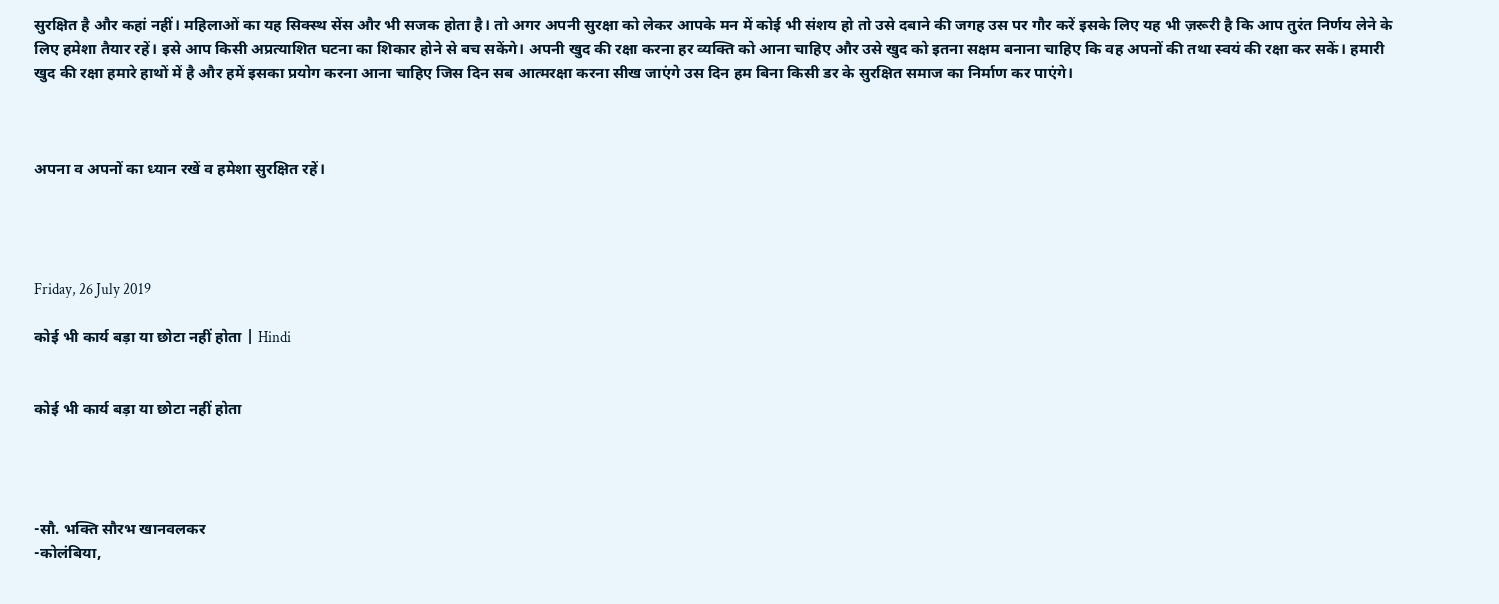सुरक्षित है और कहां नहीं। महिलाओं का यह सिक्स्थ सेंस और भी सजक होता है। तो अगर अपनी सुरक्षा को लेकर आपके मन में कोई भी संशय हो तो उसे दबाने की जगह उस पर गौर करें इसके लिए यह भी ज़रूरी है कि आप तुरंत निर्णय लेने के लिए हमेशा तैयार रहें। इसे आप किसी अप्रत्याशित घटना का शिकार होने से बच सकेंगे। अपनी खुद की रक्षा करना हर व्यक्ति को आना चाहिए और उसे खुद को इतना सक्षम बनाना चाहिए कि वह अपनों की तथा स्वयं की रक्षा कर सकें। हमारी खुद की रक्षा हमारे हाथों में है और हमें इसका प्रयोग करना आना चाहिए जिस दिन सब आत्मरक्षा करना सीख जाएंगे उस दिन हम बिना किसी डर के सुरक्षित समाज का निर्माण कर पाएंगे।



अपना व अपनों का ध्यान रखें व हमेशा सुरक्षित रहें।




Friday, 26 July 2019

कोई भी कार्य बड़ा या छोटा नहीं होता | Hindi


कोई भी कार्य बड़ा या छोटा नहीं होता




-सौ. भक्ति सौरभ खानवलकर
-कोलंबिया,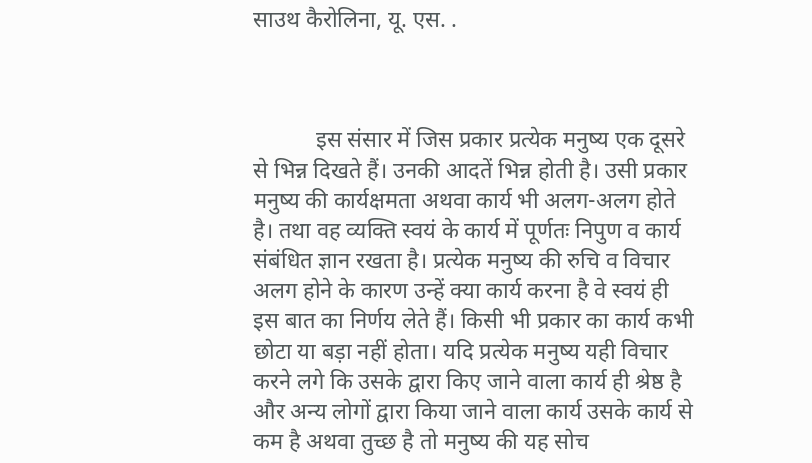साउथ कैरोलिना, यू. एस. .



           इस संसार में जिस प्रकार प्रत्येक मनुष्य एक दूसरे से भिन्न दिखते हैं। उनकी आदतें भिन्न होती है। उसी प्रकार मनुष्य की कार्यक्षमता अथवा कार्य भी अलग-अलग होते है। तथा वह व्यक्ति स्वयं के कार्य में पूर्णतः निपुण व कार्य संबंधित ज्ञान रखता है। प्रत्येक मनुष्य की रुचि व विचार अलग होने के कारण उन्हें क्या कार्य करना है वे स्वयं ही इस बात का निर्णय लेते हैं। किसी भी प्रकार का कार्य कभी छोटा या बड़ा नहीं होता। यदि प्रत्येक मनुष्य यही विचार करने लगे कि उसके द्वारा किए जाने वाला कार्य ही श्रेष्ठ है और अन्य लोगों द्वारा किया जाने वाला कार्य उसके कार्य से कम है अथवा तुच्छ है तो मनुष्य की यह सोच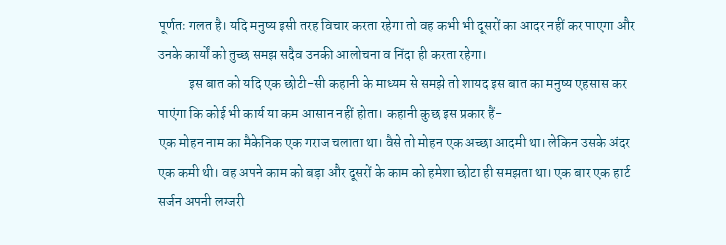पूर्णतः गलत है। यदि मनुष्य इसी तरह विचार करता रहेगा तो वह कभी भी दूसरों का आदर नहीं कर पाएगा और उनके कार्यों को तुच्छ समझ सदैव उनकी आलोचना व निंदा ही करता रहेगा।
           इस बात को यदि एक छोटी-सी कहानी के माध्यम से समझे तो शायद इस बात का मनुष्य एहसास कर पाएंगा कि कोई भी कार्य या कम आसान नहीं होता। कहानी कुछ इस प्रकार हैं-
एक मोहन नाम का मैकेनिक एक गराज चलाता था। वैसे तो मोहन एक अच्छा आदमी था। लेकिन उसके अंदर एक कमी थी। वह अपने काम को बड़ा और दूसरों के काम को हमेशा छोटा ही समझता था। एक बार एक हार्ट सर्जन अपनी लग्जरी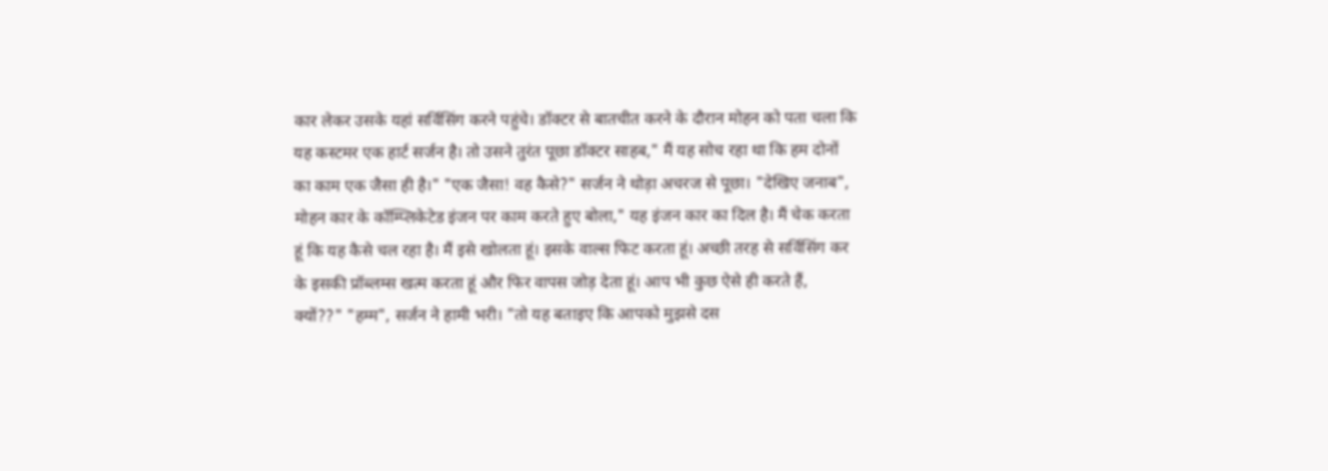कार लेकर उसके यहां सर्विसिंग करने पहुंचे। डॉक्टर से बातचीत करने के दौरान मोहन को पता चला कि यह कस्टमर एक हार्ट सर्जन है। तो उसने तुरंत पूछा डॉक्टर साहब," मैं यह सोच रहा था कि हम दोनों का काम एक जैसा ही है।" "एक जैसा! वह कैसे?" सर्जन ने थोड़ा अचरज से पूछा। "देखिए जनाब", मोहन कार के कॉम्प्लिकेटेड इंजन पर काम करते हुए बोला," यह इंजन कार का दिल है। मैं चेक करता हूं कि यह कैसे चल रहा है। मैं इसे खोलता हूं। इसके वाल्स फिट करता हूं। अच्छी तरह से सर्विसिंग कर के इसकी प्रॉब्लम्स खत्म करता हूं और फिर वापस जोड़ देता हूं। आप भी कुछ ऐसे ही करते हैं, क्यों??" "हम्म", सर्जन ने हामी भरी। "तो यह बताइए कि आपको मुझसे दस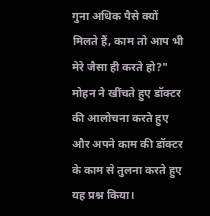गुना अधिक पैसे क्यों मिलते हैं, काम तो आप भी मेरे जैसा ही करते हो?" मोहन ने खींचते हुए डॉक्टर की आलोचना करते हुए और अपने काम की डॉक्टर के काम से तुलना करते हुए यह प्रश्न किया।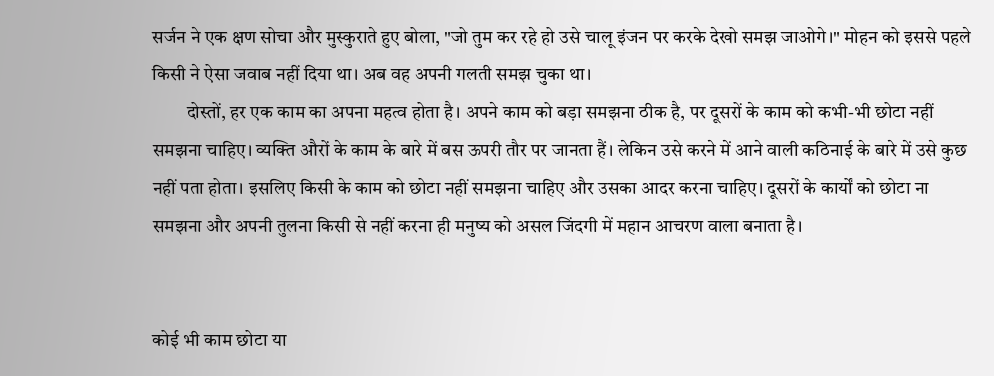सर्जन ने एक क्षण सोचा और मुस्कुराते हुए बोला, "जो तुम कर रहे हो उसे चालू इंजन पर करके देखो समझ जाओगे।" मोहन को इससे पहले किसी ने ऐसा जवाब नहीं दिया था। अब वह अपनी गलती समझ चुका था।
         दोस्तों, हर एक काम का अपना महत्व होता है। अपने काम को बड़ा समझना ठीक है, पर दूसरों के काम को कभी-भी छोटा नहीं समझना चाहिए। व्यक्ति औरों के काम के बारे में बस ऊपरी तौर पर जानता हैं। लेकिन उसे करने में आने वाली कठिनाई के बारे में उसे कुछ नहीं पता होता। इसलिए किसी के काम को छोटा नहीं समझना चाहिए और उसका आदर करना चाहिए। दूसरों के कार्यों को छोटा ना समझना और अपनी तुलना किसी से नहीं करना ही मनुष्य को असल जिंदगी में महान आचरण वाला बनाता है।


कोई भी काम छोटा या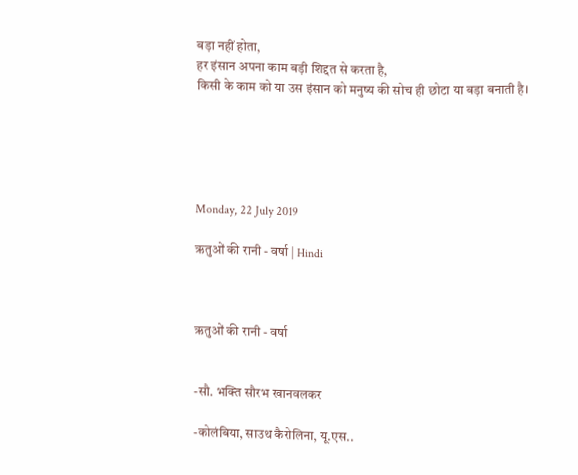बड़ा नहीं होता,
हर इंसान अपना काम बड़ी शिद्दत से करता है,
किसी के काम को या उस इंसान को मनुष्य की सोच ही छोटा या बड़ा बनाती है।





Monday, 22 July 2019

ऋतुओं की रानी - वर्षा | Hindi



ऋतुओं की रानी - वर्षा


-सौ. भक्ति सौरभ खानवलकर

-कोलंबिया, साउथ कैरोलिना, यू.एस..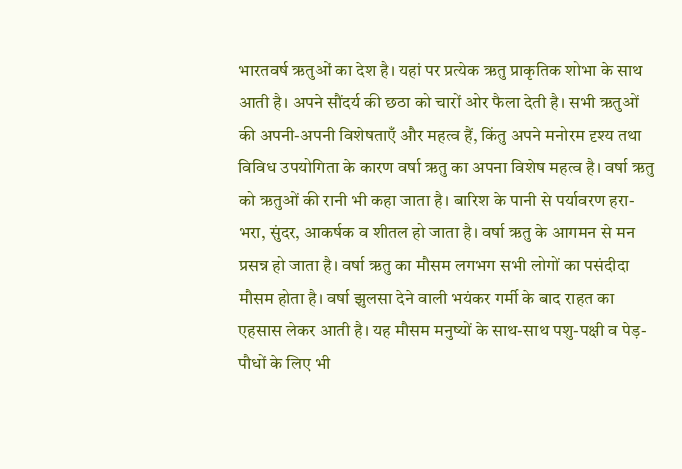भारतवर्ष ऋतुओं का देश है। यहां पर प्रत्येक ऋतु प्राकृतिक शोभा के साथ आती है। अपने सौंदर्य की छठा को चारों ओर फैला देती है। सभी ऋतुओं की अपनी-अपनी विशेषताएँ और महत्व हैं, किंतु अपने मनोरम दृश्य तथा विविध उपयोगिता के कारण वर्षा ऋतु का अपना विशेष महत्व है। वर्षा ऋतु को ऋतुओं की रानी भी कहा जाता है। बारिश के पानी से पर्यावरण हरा-भरा, सुंदर, आकर्षक व शीतल हो जाता है। वर्षा ऋतु के आगमन से मन प्रसन्न हो जाता है। वर्षा ऋतु का मौसम लगभग सभी लोगों का पसंदीदा मौसम होता है। वर्षा झुलसा देने वाली भयंकर गर्मी के बाद राहत का एहसास लेकर आती है। यह मौसम मनुष्यों के साथ-साथ पशु-पक्षी व पेड़-पौधों के लिए भी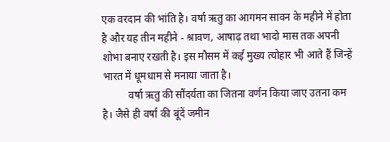एक वरदान की भांति है। वर्षा ऋतु का आगमन सावन के महीने में होता है और यह तीन महीने - श्रावण, आषाढ़ तथा भादो मास तक अपनी शोभा बनाए रखती है। इस मौसम में कई मुख्य त्योहार भी आते हैं जिन्हें भारत में धूमधाम से मनाया जाता है।
          वर्षा ऋतु की सौंदर्यता का जितना वर्णन किया जाए उतना कम है। जैसे ही वर्षा की बूंदें जमीन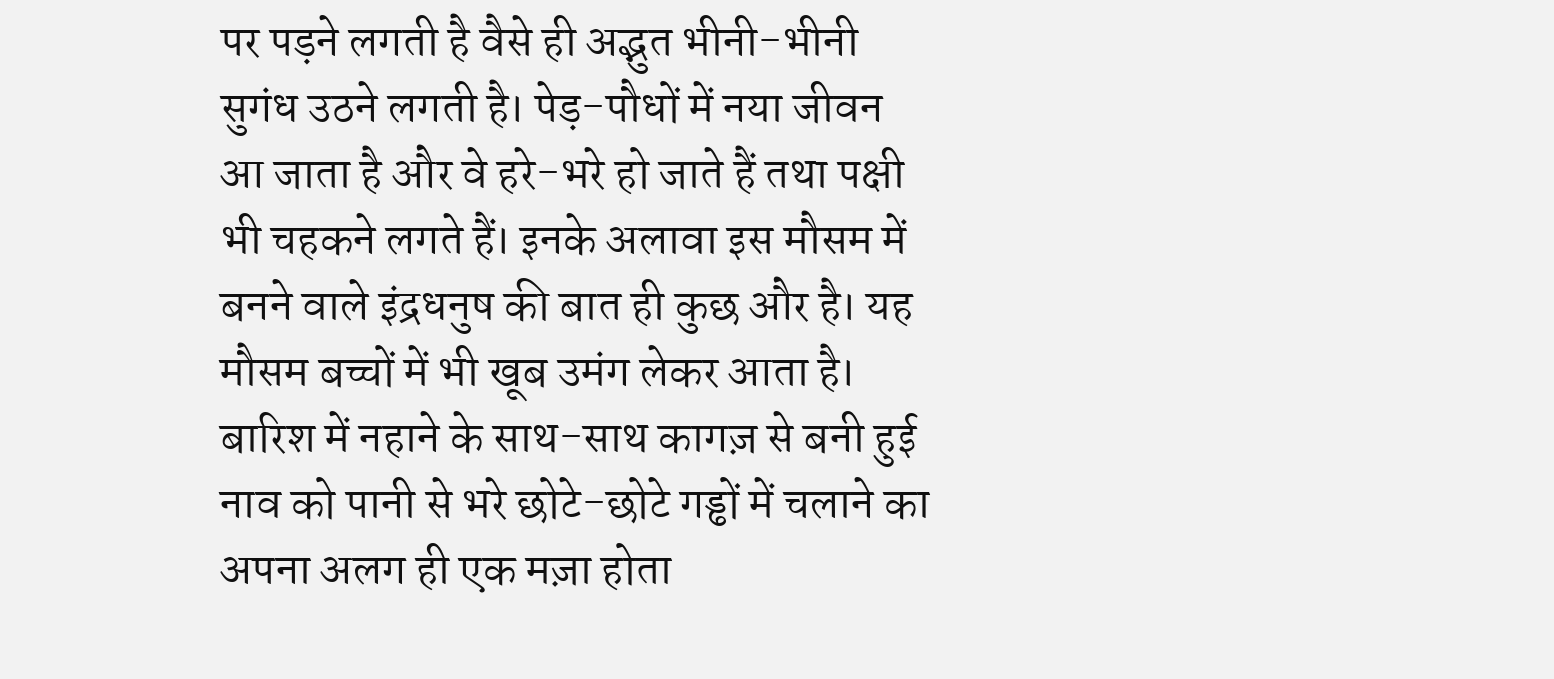पर पड़ने लगती है वैसे ही अद्भुत भीनी-भीनी सुगंध उठने लगती है। पेड़-पौधों में नया जीवन आ जाता है और वे हरे-भरे हो जाते हैं तथा पक्षी भी चहकने लगते हैं। इनके अलावा इस मौसम में बनने वाले इंद्रधनुष की बात ही कुछ और है। यह मौसम बच्चों में भी खूब उमंग लेकर आता है। बारिश में नहाने के साथ-साथ कागज़ से बनी हुई नाव को पानी से भरे छोटे-छोटे गड्ढों में चलाने का अपना अलग ही एक मज़ा होता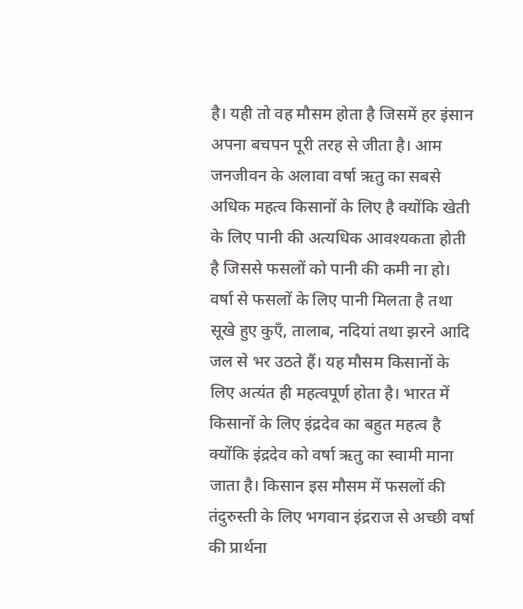है। यही तो वह मौसम होता है जिसमें हर इंसान अपना बचपन पूरी तरह से जीता है। आम जनजीवन के अलावा वर्षा ऋतु का सबसे अधिक महत्व किसानों के लिए है क्योंकि खेती के लिए पानी की अत्यधिक आवश्यकता होती है जिससे फसलों को पानी की कमी ना हो। वर्षा से फसलों के लिए पानी मिलता है तथा सूखे हुए कुएँ, तालाब, नदियां तथा झरने आदि जल से भर उठते हैं। यह मौसम किसानों के लिए अत्यंत ही महत्वपूर्ण होता है। भारत में किसानों के लिए इंद्रदेव का बहुत महत्व है क्योंकि इंद्रदेव को वर्षा ऋतु का स्वामी माना जाता है। किसान इस मौसम में फसलों की तंदुरुस्ती के लिए भगवान इंद्रराज से अच्छी वर्षा की प्रार्थना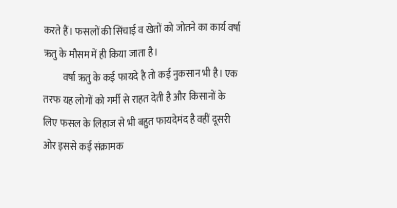करते हैं। फसलों की सिंचाई व खेतों को जोतने का कार्य वर्षा ऋतु के मौसम में ही किया जाता है।
          वर्षा ऋतु के कई फायदे है तो कई नुकसान भी है। एक तरफ यह लोगों को गर्मी से राहत देती है और किसानों के लिए फसल के लिहाज से भी बहुत फायदेमंद है वहीं दूसरी ओर इससे कई संक्रामक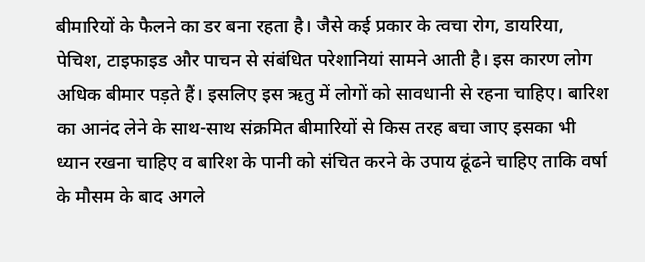बीमारियों के फैलने का डर बना रहता है। जैसे कई प्रकार के त्वचा रोग, डायरिया, पेचिश, टाइफाइड और पाचन से संबंधित परेशानियां सामने आती है। इस कारण लोग अधिक बीमार पड़ते हैं। इसलिए इस ऋतु में लोगों को सावधानी से रहना चाहिए। बारिश का आनंद लेने के साथ-साथ संक्रमित बीमारियों से किस तरह बचा जाए इसका भी ध्यान रखना चाहिए व बारिश के पानी को संचित करने के उपाय ढूंढने चाहिए ताकि वर्षा के मौसम के बाद अगले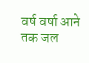वर्ष वर्षा आने तक जल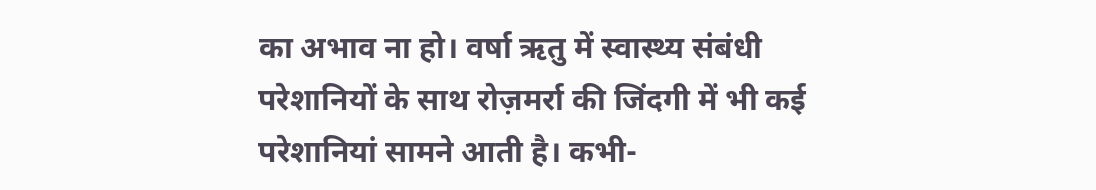का अभाव ना हो। वर्षा ऋतु में स्वास्थ्य संबंधी परेशानियों के साथ रोज़मर्रा की जिंदगी में भी कई परेशानियां सामने आती है। कभी-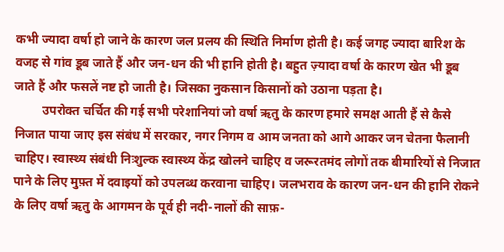कभी ज्यादा वर्षा हो जाने के कारण जल प्रलय की स्थिति निर्माण होती है। कई जगह ज्यादा बारिश के वजह से गांव डूब जाते हैं और जन-धन की भी हानि होती है। बहुत ज़्यादा वर्षा के कारण खेत भी डूब जाते हैं और फसलें नष्ट हो जाती है। जिसका नुकसान किसानों को उठाना पड़ता है।
         उपरोक्त चर्चित की गई सभी परेशानियां जो वर्षा ऋतु के कारण हमारे समक्ष आती हैं से कैसे निजात पाया जाए इस संबंध में सरकार, नगर निगम व आम जनता को आगे आकर जन चेतना फैलानी चाहिए। स्वास्थ्य संबंधी निःशुल्क स्वास्थ्य केंद्र खोलने चाहिए व जरूरतमंद लोगों तक बीमारियों से निजात पाने के लिए मुफ़्त में दवाइयों को उपलब्ध करवाना चाहिए। जलभराव के कारण जन-धन की हानि रोकने के लिए वर्षा ऋतु के आगमन के पूर्व ही नदी-नालों की साफ़-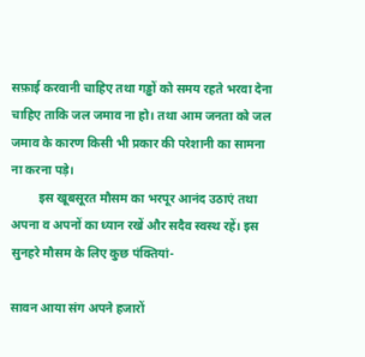सफ़ाई करवानी चाहिए तथा गड्ढों को समय रहते भरवा देना चाहिए ताकि जल जमाव ना हो। तथा आम जनता को जल जमाव के कारण किसी भी प्रकार की परेशानी का सामना ना करना पड़े।
         इस खूबसूरत मौसम का भरपूर आनंद उठाएं तथा अपना व अपनों का ध्यान रखें और सदैव स्वस्थ रहें। इस सुनहरे मौसम के लिए कुछ पंक्तियां-

सावन आया संग अपने हजारों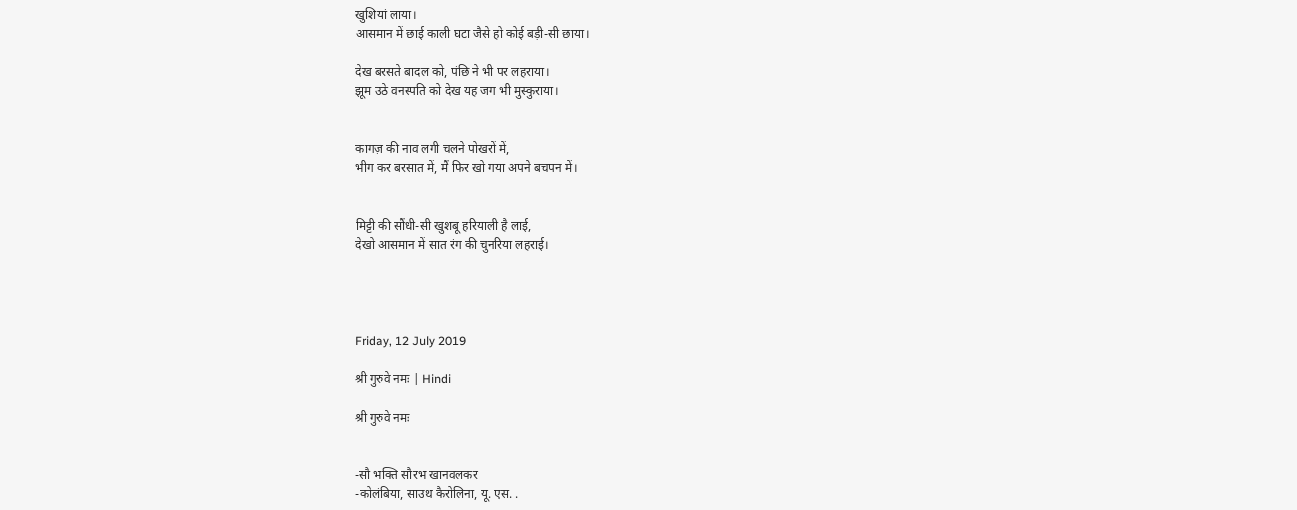खुशियां लाया।
आसमान में छाई काली घटा जैसे हो कोई बड़ी-सी छाया।

देख बरसते बादल को, पंछि ने भी पर लहराया।
झूम उठे वनस्पति को देख यह जग भी मुस्कुराया।


कागज़ की नाव लगी चलने पोखरों में,
भीग कर बरसात में, मैं फिर खो गया अपने बचपन में।


मिट्टी की सौंधी-सी खुशबू हरियाली है लाई,
देखो आसमान में सात रंग की चुनरिया लहराई।




Friday, 12 July 2019

श्री गुरुवे नमः | Hindi

श्री गुरुवे नमः


-सौ भक्ति सौरभ खानवलकर
-कोलंबिया, साउथ कैरोलिना, यू. एस. .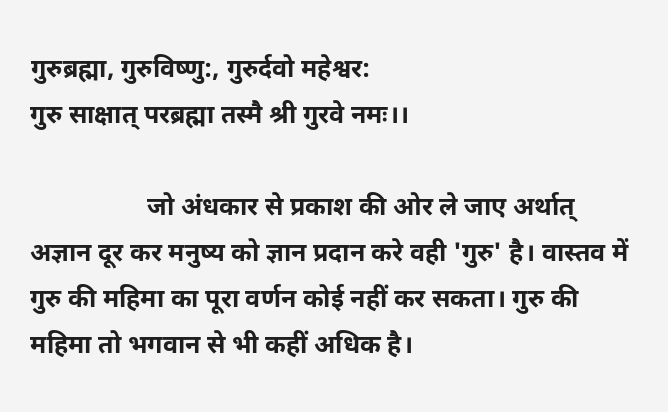गुरुब्रह्मा, गुरुविष्णु:, गुरुर्दवो महेश्वर:
गुरु साक्षात् परब्रह्मा तस्मै श्री गुरवे नमः।।

                  जो अंधकार से प्रकाश की ओर ले जाए अर्थात् अज्ञान दूर कर मनुष्य को ज्ञान प्रदान करे वही 'गुरु' है। वास्तव में गुरु की महिमा का पूरा वर्णन कोई नहीं कर सकता। गुरु की महिमा तो भगवान से भी कहीं अधिक है।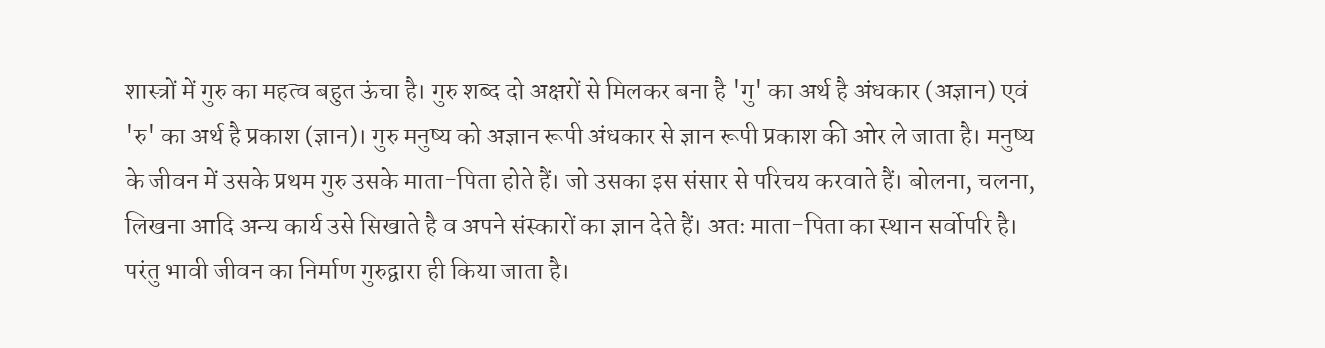शास्त्रों में गुरु का महत्व बहुत ऊंचा है। गुरु शब्द दो अक्षरों से मिलकर बना है 'गु' का अर्थ है अंधकार (अज्ञान) एवं 'रु' का अर्थ है प्रकाश (ज्ञान)। गुरु मनुष्य को अज्ञान रूपी अंधकार से ज्ञान रूपी प्रकाश की ओर ले जाता है। मनुष्य के जीवन में उसके प्रथम गुरु उसके माता-पिता होते हैं। जो उसका इस संसार से परिचय करवाते हैं। बोलना, चलना, लिखना आदि अन्य कार्य उसे सिखाते है व अपने संस्कारों का ज्ञान देते हैं। अतः माता-पिता का स्थान सर्वोपरि है। परंतु भावी जीवन का निर्माण गुरुद्वारा ही किया जाता है।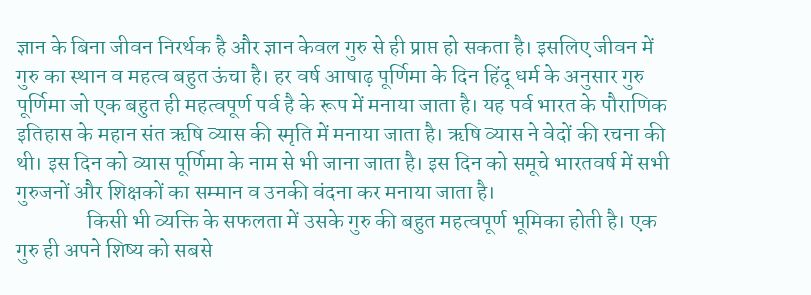ज्ञान के बिना जीवन निरर्थक है और ज्ञान केवल गुरु से ही प्राप्त हो सकता है। इसलिए जीवन में गुरु का स्थान व महत्व बहुत ऊंचा है। हर वर्ष आषाढ़ पूर्णिमा के दिन हिंदू धर्म के अनुसार गुरु पूर्णिमा जो एक बहुत ही महत्वपूर्ण पर्व है के रूप में मनाया जाता है। यह पर्व भारत के पौराणिक इतिहास के महान संत ऋषि व्यास की स्मृति में मनाया जाता है। ऋषि व्यास ने वेदों की रचना की थी। इस दिन को व्यास पूर्णिमा के नाम से भी जाना जाता है। इस दिन को समूचे भारतवर्ष में सभी गुरुजनों और शिक्षकों का सम्मान व उनकी वंदना कर मनाया जाता है।
                किसी भी व्यक्ति के सफलता में उसके गुरु की बहुत महत्वपूर्ण भूमिका होती है। एक गुरु ही अपने शिष्य को सबसे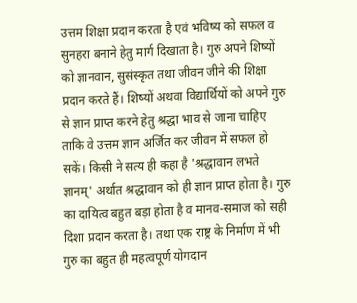उत्तम शिक्षा प्रदान करता है एवं भविष्य को सफल व सुनहरा बनाने हेतु मार्ग दिखाता है। गुरु अपने शिष्यों को ज्ञानवान, सुसंस्कृत तथा जीवन जीने की शिक्षा प्रदान करते हैं। शिष्यों अथवा विद्यार्थियों को अपने गुरु से ज्ञान प्राप्त करने हेतु श्रद्धा भाव से जाना चाहिए ताकि वे उत्तम ज्ञान अर्जित कर जीवन में सफल हो सकें। किसी ने सत्य ही कहा है 'श्रद्धावान लभते ज्ञानम्' अर्थात श्रद्धावान को ही ज्ञान प्राप्त होता है। गुरु का दायित्व बहुत बड़ा होता है व मानव-समाज को सही दिशा प्रदान करता है। तथा एक राष्ट्र के निर्माण में भी गुरु का बहुत ही महत्वपूर्ण योगदान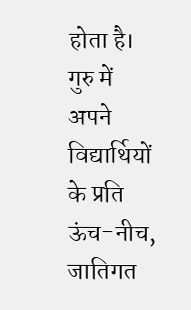होता है। गुरु में अपने विद्यार्थियों के प्रति ऊंच-नीच, जातिगत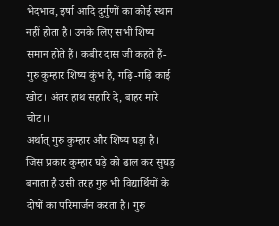भेदभाव, इर्षा आदि दुर्गुणों का कोई स्थान नहीं होता है। उनके लिए सभी शिष्य समान होते हैं। कबीर दास जी कहते हैं-
गुरु कुम्हार शिष्य कुंभ है, गढ़ि-गढ़ि काई खोट। अंतर हाथ सहारि दे, बाहर मारे चोट।।
अर्थात् गुरु कुम्हार और शिष्य घड़ा है। जिस प्रकार कुम्हार घड़े को ढाल कर सुघड़ बनाता है उसी तरह गुरु भी विद्यार्थियों के दोषों का परिमार्जन करता है। गुरु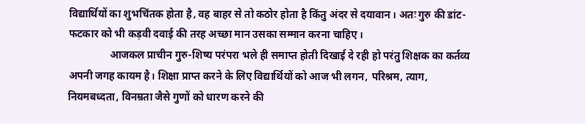विद्यार्थियों का शुभचिंतक होता है, वह बाहर से तो कठोर होता है किंतु अंदर से दयावान। अतः गुरु की डांट-फटकार को भी कड़वी दवाई की तरह अच्छा मान उसका सम्मान करना चाहिए।
                आजकल प्राचीन गुरु-शिष्य परंपरा भले ही समाप्त होती दिखाई दे रही हो परंतु शिक्षक का कर्तव्य अपनी जगह कायम है। शिक्षा प्राप्त करने के लिए विद्यार्थियों को आज भी लगन, परिश्रम, त्याग, नियमबध्दता, विनम्रता जैसे गुणों को धारण करने की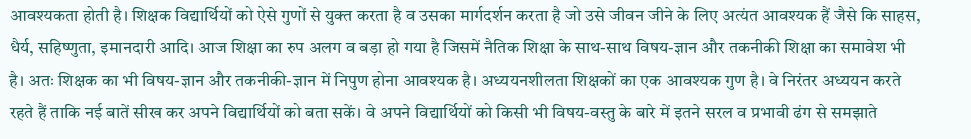आवश्यकता होती है। शिक्षक विद्यार्थियों को ऐसे गुणों से युक्त करता है व उसका मार्गदर्शन करता है जो उसे जीवन जीने के लिए अत्यंत आवश्यक हैं जैसे कि साहस, धैर्य, सहिष्णुता, इमानदारी आदि। आज शिक्षा का रुप अलग व बड़ा हो गया है जिसमें नैतिक शिक्षा के साथ-साथ विषय-ज्ञान और तकनीकी शिक्षा का समावेश भी है। अतः शिक्षक का भी विषय-ज्ञान और तकनीकी-ज्ञान में निपुण होना आवश्यक है। अध्ययनशीलता शिक्षकों का एक आवश्यक गुण है। वे निरंतर अध्ययन करते रहते हैं ताकि नई बातें सीख कर अपने विद्यार्थियों को बता सकें। वे अपने विद्यार्थियों को किसी भी विषय-वस्तु के बारे में इतने सरल व प्रभावी ढंग से समझाते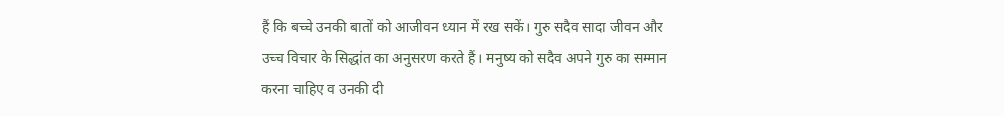हैं कि बच्चे उनकी बातों को आजीवन ध्यान में रख सकें। गुरु सदैव सादा जीवन और उच्च विचार के सिद्धांत का अनुसरण करते हैं। मनुष्य को सदैव अपने गुरु का सम्मान करना चाहिए व उनकी दी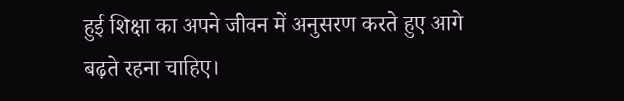हुई शिक्षा का अपने जीवन में अनुसरण करते हुए आगे बढ़ते रहना चाहिए।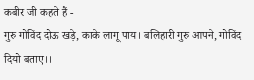कबीर जी कहते हैं -
गुरु गोविंद दोऊ खड़े, काके लागू पाय। बलिहारी गुरु आपने, गोविंद दियो बताए।।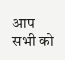आप सभी को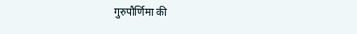गुरुपौर्णिमा की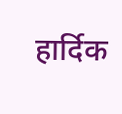हार्दिक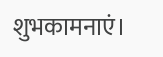शुभकामनाएं।